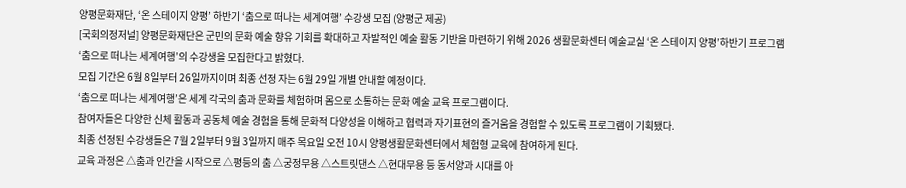양평문화재단, ‘온 스테이지 양평’ 하반기 ‘춤으로 떠나는 세계여행’ 수강생 모집 (양평군 제공)
[국회의정저널] 양평문화재단은 군민의 문화 예술 향유 기회를 확대하고 자발적인 예술 활동 기반을 마련하기 위해 2026 생활문화센터 예술교실 ‘온 스테이지 양평’하반기 프로그램 ‘춤으로 떠나는 세계여행’의 수강생을 모집한다고 밝혔다.
모집 기간은 6월 8일부터 26일까지이며 최종 선정 자는 6월 29일 개별 안내할 예정이다.
‘춤으로 떠나는 세계여행’은 세계 각국의 춤과 문화를 체험하며 몸으로 소통하는 문화 예술 교육 프로그램이다.
참여자들은 다양한 신체 활동과 공동체 예술 경험을 통해 문화적 다양성을 이해하고 협력과 자기표현의 즐거움을 경험할 수 있도록 프로그램이 기획됐다.
최종 선정된 수강생들은 7월 2일부터 9월 3일까지 매주 목요일 오전 10시 양평생활문화센터에서 체험형 교육에 참여하게 된다.
교육 과정은 △춤과 인간을 시작으로 △평등의 춤 △궁정무용 △스트릿댄스 △현대무용 등 동서양과 시대를 아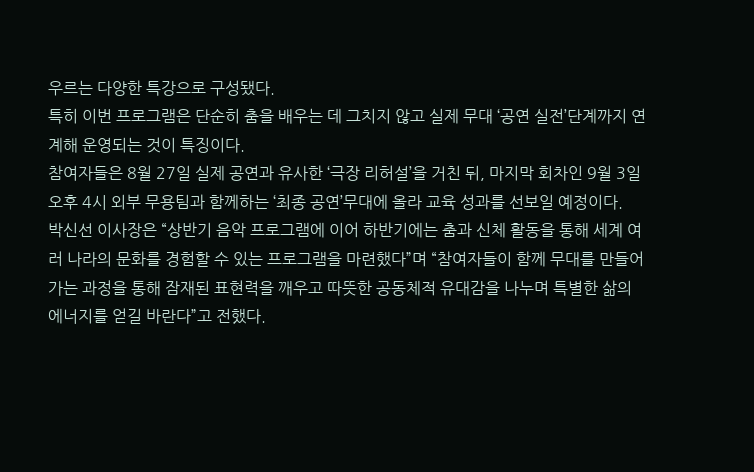우르는 다양한 특강으로 구성됐다.
특히 이번 프로그램은 단순히 춤을 배우는 데 그치지 않고 실제 무대 ‘공연 실전’단계까지 연계해 운영되는 것이 특징이다.
참여자들은 8월 27일 실제 공연과 유사한 ‘극장 리허설’을 거친 뒤, 마지막 회차인 9월 3일 오후 4시 외부 무용팀과 함께하는 ‘최종 공연’무대에 올라 교육 성과를 선보일 예정이다.
박신선 이사장은 “상반기 음악 프로그램에 이어 하반기에는 춤과 신체 활동을 통해 세계 여러 나라의 문화를 경험할 수 있는 프로그램을 마련했다”며 “참여자들이 함께 무대를 만들어가는 과정을 통해 잠재된 표현력을 깨우고 따뜻한 공동체적 유대감을 나누며 특별한 삶의 에너지를 얻길 바란다”고 전했다.